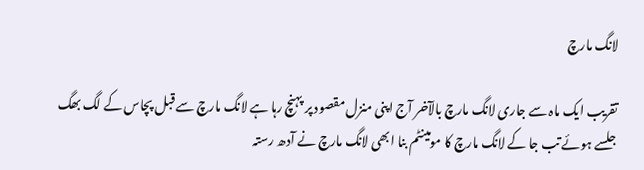لانگ مارچ

تقریب ایک ماہ سے جاری لانگ مارچ بالآخر آج اپنی منزل مقصود پر پہنچ رہا ہے لانگ مارچ سے قبل پچاس کے لگ بھگ جلسے ہوئے تب جا کے لانگ مارچ کا مومینٹم بنا ابھی لانگ مارچ نے آدھ رستہ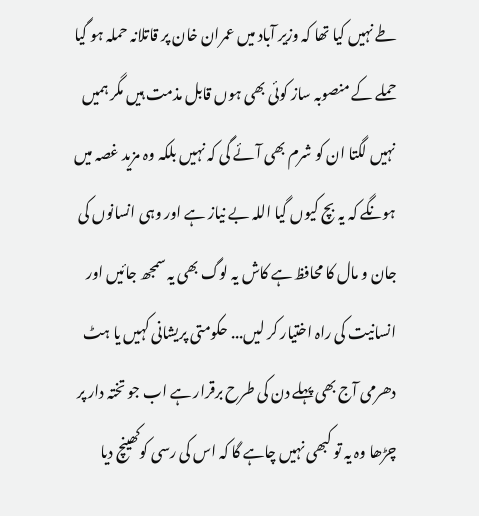طے نہیں کیا تھا کہ وزیر آباد میں عمران خان پر قاتلانہ حملہ ہو گیا حملے کے منصوبہ ساز کوئی بھی ہوں قابل مذمت ہیں مگر ہمیں نہیں لگتا ان کو شرم بھی آئے گی کہ نہیں بلکہ وہ مزید غصہ میں ہونگے کہ یہ بچ کیوں گیا اللہ بے نیاز ہے اور وہی انسانوں کی جان و مال کا محافظ ہے کاش یہ لوگ بھی یہ سمجھ جائیں اور انسانیت کی راہ اختیار کر لیں... حکومتی پریشانی کہیں یا ہٹ دھرمی آج بھی پہلے دن کی طرح برقرار ہے اب جو تختہ دار پر چڑھا وہ یہ تو کبھی نہیں چاہے گا کہ اس کی رسی کوکھینچ دیا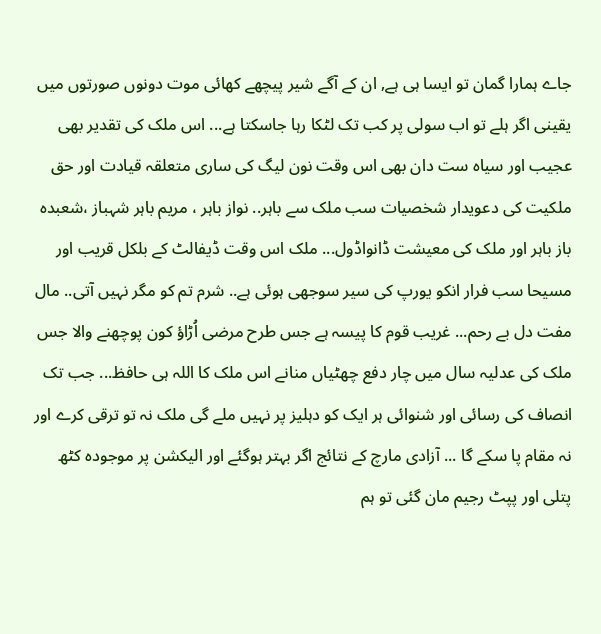جاے ہمارا گمان تو ایسا ہی ہے, ان کے آگے شیر پیچھے کھائی موت دونوں صورتوں میں یقینی اگر ہلے تو اب سولی پر کب تک لٹکا رہا جاسکتا ہے... اس ملک کی تقدیر بھی عجیب اور سیاہ ست دان بھی اس وقت نون لیگ کی ساری متعلقہ قیادت اور حق ملکیت کی دعویدار شخصیات سب ملک سے باہر.. نواز باہر ، مریم باہر شہباز ،شعبدہ باز باہر اور ملک کی معیشت ڈانواڈول... ملک اس وقت ڈیفالٹ کے بلکل قریب اور مسیحا سب فرار انکو یورپ کی سیر سوجھی ہوئی ہے.. شرم تم کو مگر نہیں آتی.. مال مفت دل بے رحم... غریب قوم کا پیسہ ہے جس طرح مرضی اُڑاؤ کون پوچھنے والا جس ملک کی عدلیہ سال میں چار دفع چھٹیاں منانے اس ملک کا اللہ ہی حافظ... جب تک انصاف کی رسائی اور شنوائی ہر ایک کو دہلیز پر نہیں ملے گی ملک نہ تو ترقی کرے اور نہ مقام پا سکے گا ... آزادی مارچ کے نتائج اگر بہتر ہوگئے اور الیکشن پر موجودہ کٹھ پتلی اور پپٹ رجیم مان گئی تو ہم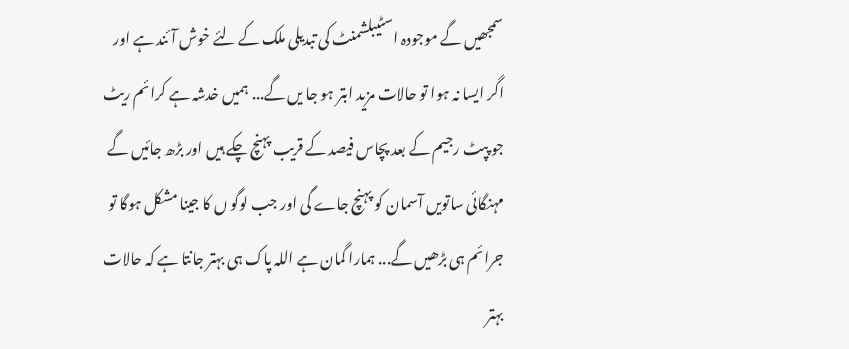سمجھیں گے موجودہ اسٹیبلشمنٹ کی تبدیلی ملک کے لئے خوش آئند ہے اور اگر ایسا نہ ہوا تو حالات مزید ابتر ہو جا یں گے... ہمیں خدشہ ہے کرائم ریٹ جو پپٹ رجیم کے بعد پچاس فیصد کے قریب پہنچ چکے ہیں اور بڑھ جائیں گے مہنگائی ساتویں آسمان کو پہنچ جاے گی اور جب لوگو ں کا جینا مشکل ہوگا تو جرائم ہی بڑھیں گے... ہمارا گمان ہے اللہ پاک ہی بہتر جانتا ہے کہ حالات بہتر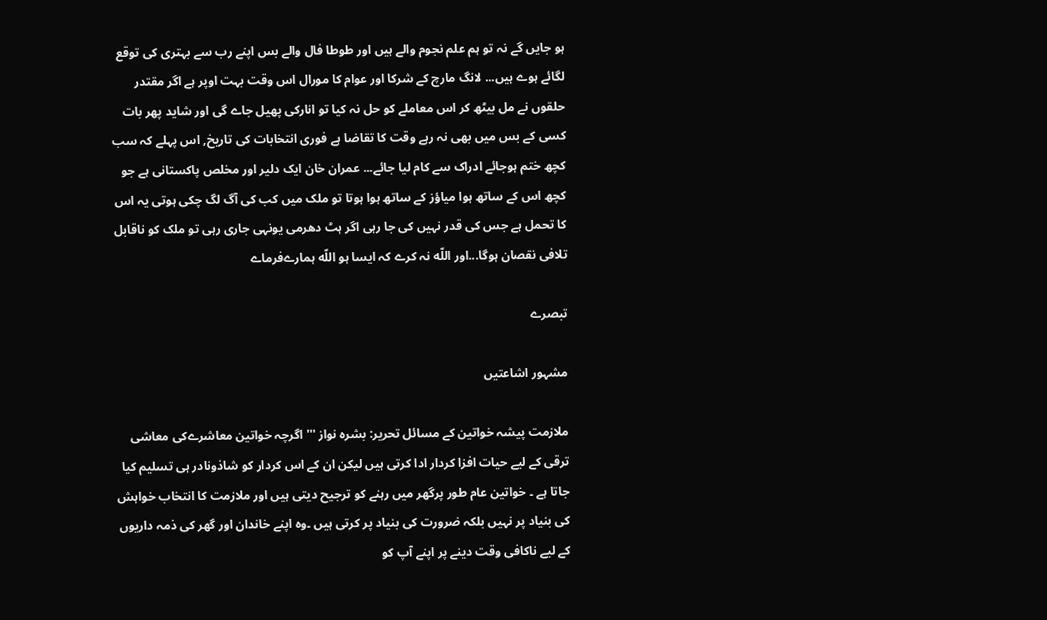ہو جایں گے نہ تو ہم علم نجوم والے ہیں اور طوطا فال والے بس اپنے رب سے بہتری کی توقع لگائے ہوے ہیں... لانگ مارچ کے شرکا اور عوام کا مورال اس وقت بہت اوپر ہے اگر مقتدر حلقوں نے مل بیٹھ کر اس معاملے کو حل نہ کیا تو انارکی پھیل جاے گی اور شاید پھر بات کسی کے بس میں بھی نہ رہے وقت کا تقاضا ہے فوری انتخابات کی تاریخ, اس پہلے کہ سب کچھ ختم ہوجائے ادراک سے کام لیا جائے... عمران خان ایک دلیر اور مخلص پاکستانی ہے جو کچھ اس کے ساتھ ہوا میاؤز کے ساتھ ہوا ہوتا تو ملک میں کب کی آگ لگ چکی ہوتی یہ اس کا تحمل ہے جس کی قدر نہیں کی جا رہی اگر ہٹ دھرمی یونہی جاری رہی تو ملک کو ناقابل تلافی نقصان ہوگا...اور اللّه نہ کرے کہ ایسا ہو اللّه ہمارےفرماے

تبصرے

مشہور اشاعتیں

ملازمت پیشہ خواتین کے مسائل تحریر: بشرہ نواز ''' اگرچہ خواتین معاشرےکی معاشی ترقی کے لیے حیات افزا کردار ادا کرتی ہیں لیکن ان کے اس کردار کو شاذونادر ہی تسلیم کیا جاتا ہے ۔ خواتین عام طور پرگھر میں رہنے کو ترجیح دیتی ہیں اور ملازمت کا انتخاب خواہش کی بنیاد پر نہیں بلکہ ضرورت کی بنیاد پر کرتی ہیں ۔وہ اپنے خاندان اور گھر کی ذمہ داریوں کے لیے ناکافی وقت دینے پر اپنے آپ کو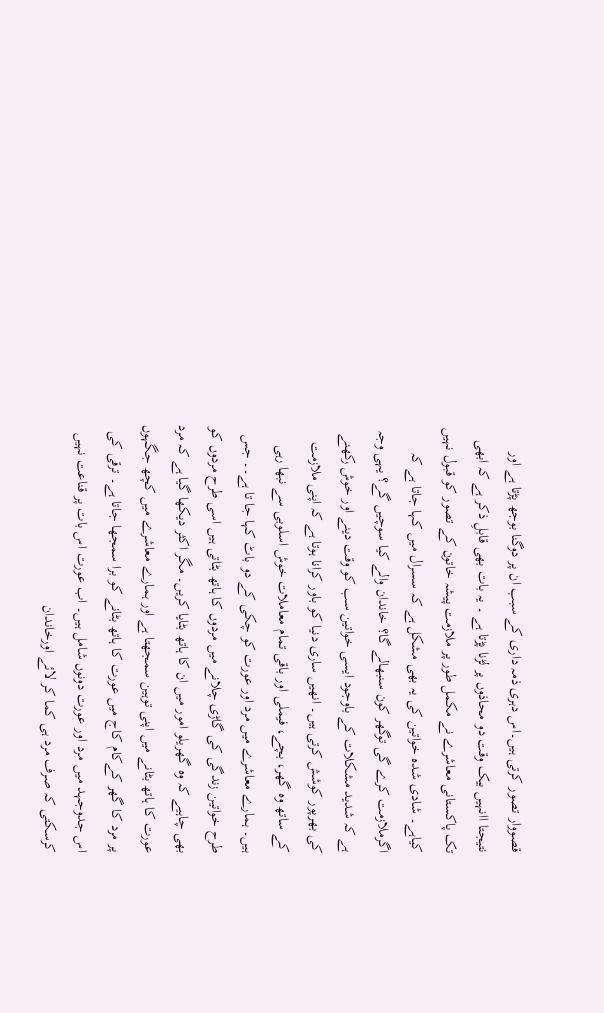قصووار تصور کرتی ہیں۔اس دہری ذمہ داری کے سبب ان پر دوگنا بوجھ پڑتا ہے اور نتیجتا اانہیں بیک وقت دو محاذوں پر لڑنا پڑتا ہے ۔ یہ بات بھی قابلِ ذکر ہے کہ ابھی تک پاکستانی معاشرے نے مکمل طور پر ملازمت پیشہ خاتون کے تصور کو قبول نہیں کیاہے۔ شادی شدہ خواتین کی یہ بھی مشکل ہے کہ سسرال میں کہا جاتا ہے کہ اگرملازمت کرے گی توگھر کون سنبھالے گا؟ خاندان والے کیا سوچیں گے؟ یہی وجہ ہے کہ شدید مشکلات کے باوجود ایسی خواتین سب کو وقت دینے اور خوش رکھنے کی بھرپور کوشش کرتی ہیں۔ انھیں ساری دنیا کو باور کرانا ہوتا ہے کہ اپنی ملازمت کے ساتھ وہ گھر، بچے، فیملی اور باقی تمام معاملات خوش اسلوبی سے نبھا رہی ہیں۔ ہمارے معاشرے میں مرد اور عورت کو چکی کے دو باٹ کہا جا تا ہے۔۔ جس طرح خواتین زندگی کی گاڑی چلانے میں مردوں کا ہاتھ بٹاتی ہیں اسی طرح مردوں کو بھی چاہیے کہ وہ گھریلو امور میں ان کا ہاتھ بٹایا کریں۔ مگر اکثر دیکھا گیا ہے کہ مرد عورت کا ہاتھ بٹانے میں اپنی توہین سمجھتا ہے اور ہمارے معاشرے میں کچھ جگہوں پر مرد کا گھر کےکام کاج میں عورت کا ہاتھ بٹانے کو برا سمجھا جاتا ہے۔ ترقی کی اس جدوجہد میں مرد اور عورت دونوں شامل ہیں۔ اب عورت اس بات پر قناعت نہیں کرسکتی کہ صرف مرد ہی کما کر لائے اورخاندان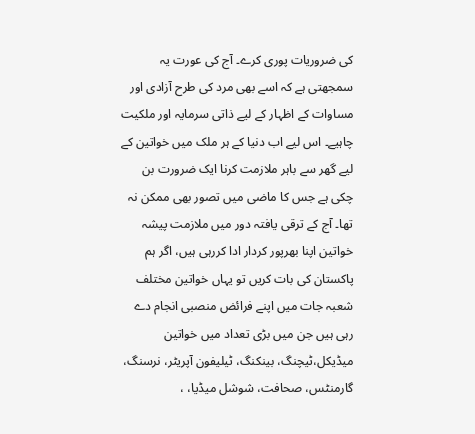کی ضروریات پوری کرے۔ آج کی عورت یہ سمجھتی ہے کہ اسے بھی مرد کی طرح آزادی اور مساوات کے اظہار کے لیے ذاتی سرمایہ اور ملکیت چاہیے۔ اس لیے اب دنیا کے ہر ملک میں خواتین کے لیے گھر سے باہر ملازمت کرنا ایک ضرورت بن چکی ہے جس کا ماضی میں تصور بھی ممکن نہ تھا۔ آج کے ترقی یافتہ دور میں ملازمت پیشہ خواتین اپنا بھرپور کردار ادا کررہی ہیں، اگر ہم پاکستان کی بات کریں تو یہاں خواتین مختلف شعبہ جات میں اپنے فرائض منصبی انجام دے رہی ہیں جن میں بڑی تعداد میں خواتین میڈیکل،ٹیچنگ، بینکنگ، ٹیلیفون آپریٹر، نرسنگ، گارمنٹس، صحافت، شوشل میڈیا، ،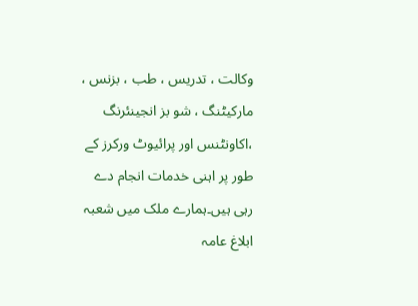وکالت ، تدریس ، طب ، بزنس ، مارکیٹنگ ، شو بز انجینئرنگ ،اکاونٹنس اور پرائیوٹ ورکرز کے طور پر اہنی خدمات انجام دے رہی ہیں۔ہمارے ملک میں شعبہ ابلاغ عامہ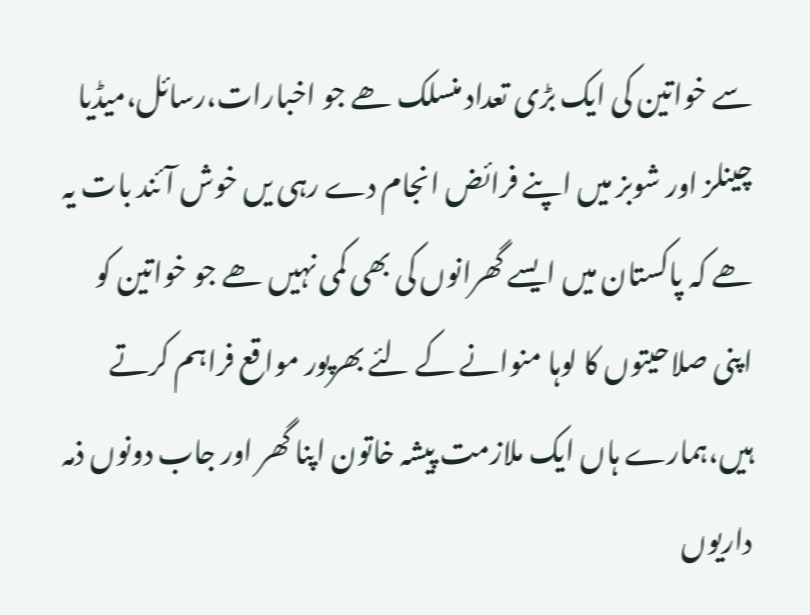سے خواتین کی ایک بڑی تعداد منسلک ھے جو اخبارات،رسائل،میڈیا چینلز اور شوبز میں اپنے فرائض انجام دے رہی یں خوش آئند بات یہ ھے کہ پاکستان میں ایسے گھرانوں کی بھی کمی نہیں ھے جو خواتین کو اپنی صلاحیتوں کا لوہا منوانے کے لئے بھرپور مواقع فراہم کرتے ہیں،ہمارے ہاں ایک ملازمت پیشہ خاتون اپنا گھر اور جاب دونوں ذمہ داریوں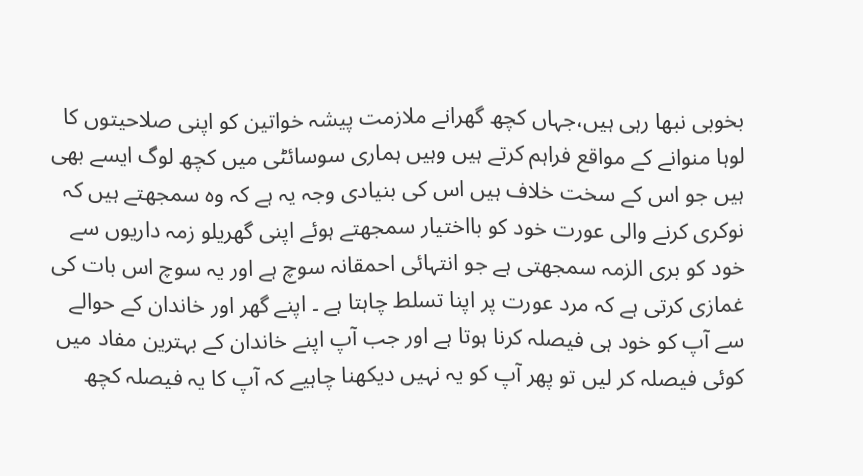بخوبی نبھا رہی ہیں،جہاں کچھ گھرانے ملازمت پیشہ خواتین کو اپنی صلاحیتوں کا لوہا منوانے کے مواقع فراہم کرتے ہیں وہیں ہماری سوسائٹی میں کچھ لوگ ایسے بھی ہیں جو اس کے سخت خلاف ہیں اس کی بنیادی وجہ یہ ہے کہ وہ سمجھتے ہیں کہ نوکری کرنے والی عورت خود کو بااختیار سمجھتے ہوئے اپنی گھریلو زمہ داریوں سے خود کو بری الزمہ سمجھتی ہے جو انتہائی احمقانہ سوچ ہے اور یہ سوچ اس بات کی غمازی کرتی ہے کہ مرد عورت پر اپنا تسلط چاہتا ہے ۔ اپنے گھر اور خاندان کے حوالے سے آپ کو خود ہی فیصلہ کرنا ہوتا ہے اور جب آپ اپنے خاندان کے بہترین مفاد میں کوئی فیصلہ کر لیں تو پھر آپ کو یہ نہیں دیکھنا چاہیے کہ آپ کا یہ فیصلہ کچھ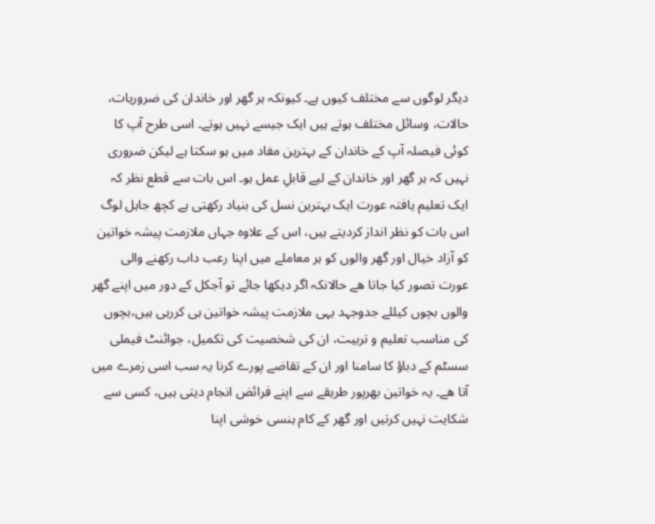دیگر لوگوں سے مختلف کیوں ہے۔ کیونکہ ہر گھر اور خاندان کی ضروریات، حالات، وسائل مختلف ہوتے ہیں ایک جیسے نہیں ہوتے۔ اسی طرح آپ کا کوئی فیصلہ آپ کے خاندان کے بہترین مفاد میں ہو سکتا ہے لیکن ضروری نہیں کہ ہر گھر اور خاندان کے لیے قابلِ عمل ہو۔ اس بات سے قطع نظر کہ ایک تعلیم یافتہ عورت ایک بہترین نسل کی بنیاد رکھتی ہے کچھ جاہل لوگ اس بات کو نظر انداز کردیتے ہیں، اس کے علاوہ جہاں ملازمت پیشہ خواتین کو آزاد خیال اور گھر والوں کو ہر معاملے میں اپنا رعب داب رکھنے والی عورت تصور کیا جاتا ھے حالانکہ اگر دیکھا جائے تو آجکل کے دور میں اپنے گھر والوں بچوں کیللے جدوجہد یہی ملازمت پیشہ خواتین ہی کررہی ہیں،بچوں کی مناسب تعلیم و تربیت، ان کی شخصیت کی تکمیل، جوائنٹ فیملی سسٹم کے دباؤ کا سامنا اور ان کے تقاضے پورے کرنا یہ سب اسی زمرے میں آتا ھے۔ یہ خواتین بھرپور طریقے سے اپنے فرائض انجام دیتی ہیں، کسی سے شکایت نہیں کرتیں اور گھر کے کام ہنسی خوشی اپنا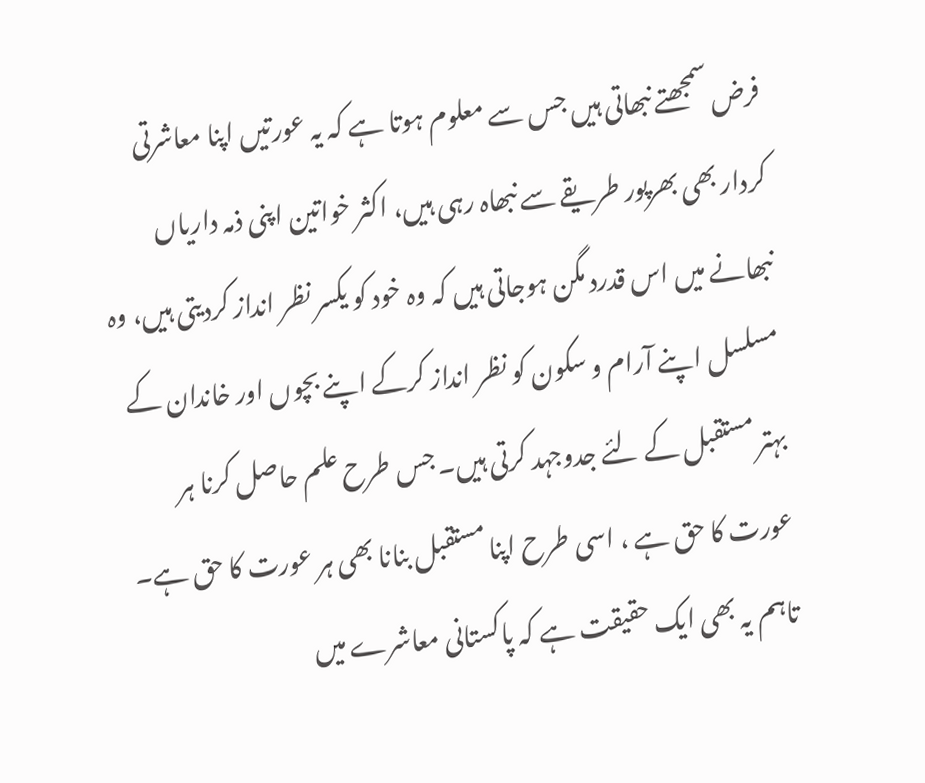فرض سمجھتے نبھاتی ہیں جس سے معلوم ہوتا ہے کہ یہ عورتیں اپنا معاشرتی کردار بھی بھرپور طریقے سے نبھاہ رہی ہیں، اکثر خواتین اپنی ذمہ داریاں نبھانے میں اس قدرد مگن ہوجاتی ہیں کہ وہ خود کو یکسر نظر انداز کردیتی ہیں، وہ مسلسل اپنے آرام و سکون کو نظر انداز کرکے اپنے بچوں اور خاندان کے بہتر مستقبل کے لئے جدوجہد کرتی ہیں۔ جس طرح علم حاصل کرنا ہر عورت کا حق ہے ، اسی طرح اپنا مستقبل بنانا بھی ہر عورت کا حق ہے۔ تاہم یہ بھی ایک حقیقت ہے کہ پاکستانی معاشرے میں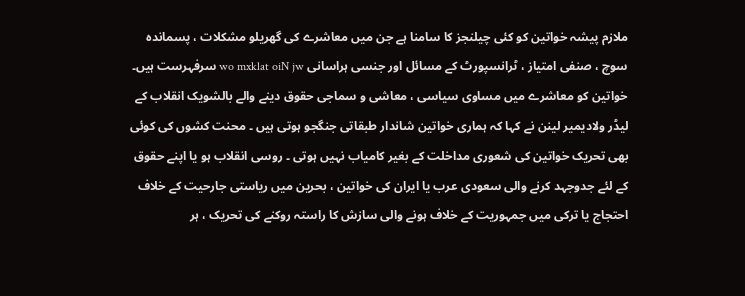ملازم پیشہ خواتین کو کئی چیلنجز کا سامنا ہے جن میں معاشرے کی گھریلو مشکلات ، پسماندہ سوچ ، صنفی امتیاز ، ٹرانسپورٹ کے مسائل اور جنسی ہراسانی wo mxklat oiN jw سرفہرست ہیں۔ خواتین کو معاشرے میں مساوی سیاسی ، معاشی و سماجی حقوق دینے والے بالشویک انقلاب کے لیڈر ولادیمیر لینن نے کہا کہ ہماری خواتین شاندار طبقاتی جنگجو ہوتی ہیں ۔ محنت کشوں کی کوئی بھی تحریک خواتین کی شعوری مداخلت کے بغیر کامیاب نہیں ہوتی ۔ روسی انقلاب ہو یا اپنے حقوق کے لئے جدوجہد کرنے والی سعودی عرب یا ایران کی خواتین ، بحرین میں ریاستی جارحیت کے خلاف احتجاج یا ترکی میں جمہوریت کے خلاف ہونے والی سازش کا راستہ روکنے کی تحریک ، ہر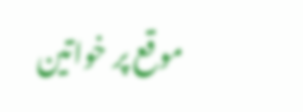موقع پر خواتین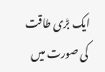ایک بڑی طاقت کی صورت میں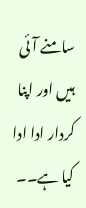سامنے آئی ہیں اور اپنا کردار ادا ادا کیا ہے۔۔